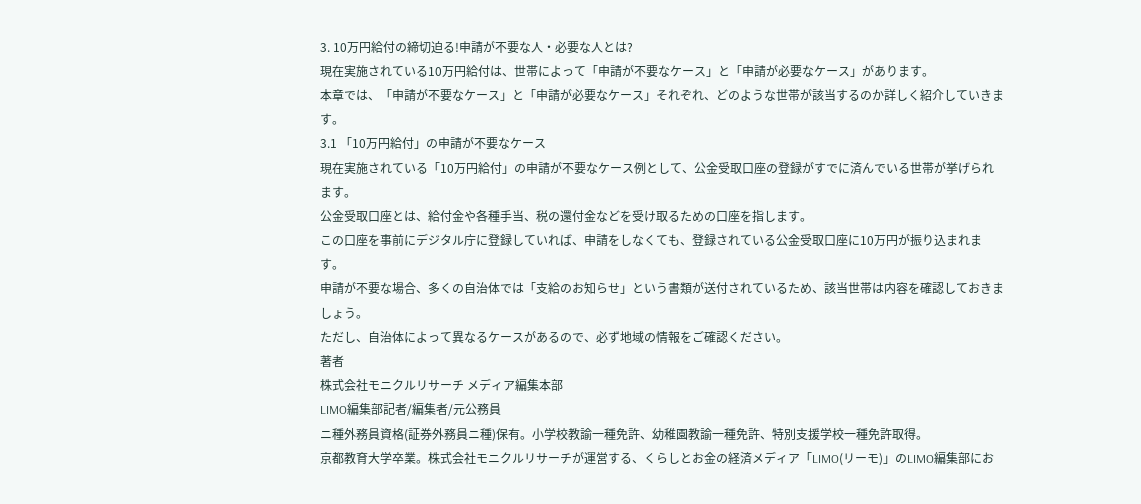3. 10万円給付の締切迫る!申請が不要な人・必要な人とは?
現在実施されている10万円給付は、世帯によって「申請が不要なケース」と「申請が必要なケース」があります。
本章では、「申請が不要なケース」と「申請が必要なケース」それぞれ、どのような世帯が該当するのか詳しく紹介していきます。
3.1 「10万円給付」の申請が不要なケース
現在実施されている「10万円給付」の申請が不要なケース例として、公金受取口座の登録がすでに済んでいる世帯が挙げられます。
公金受取口座とは、給付金や各種手当、税の還付金などを受け取るための口座を指します。
この口座を事前にデジタル庁に登録していれば、申請をしなくても、登録されている公金受取口座に10万円が振り込まれます。
申請が不要な場合、多くの自治体では「支給のお知らせ」という書類が送付されているため、該当世帯は内容を確認しておきましょう。
ただし、自治体によって異なるケースがあるので、必ず地域の情報をご確認ください。
著者
株式会社モニクルリサーチ メディア編集本部
LIMO編集部記者/編集者/元公務員
ニ種外務員資格(証券外務員ニ種)保有。小学校教諭一種免許、幼稚園教諭一種免許、特別支援学校一種免許取得。
京都教育大学卒業。株式会社モニクルリサーチが運営する、くらしとお金の経済メディア「LIMO(リーモ)」のLIMO編集部にお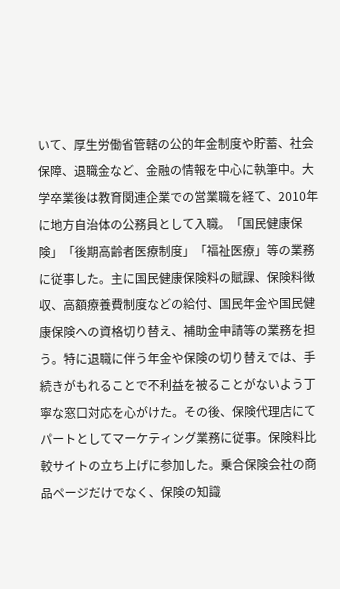いて、厚生労働省管轄の公的年金制度や貯蓄、社会保障、退職金など、金融の情報を中心に執筆中。大学卒業後は教育関連企業での営業職を経て、2010年に地方自治体の公務員として入職。「国民健康保険」「後期高齢者医療制度」「福祉医療」等の業務に従事した。主に国民健康保険料の賦課、保険料徴収、高額療養費制度などの給付、国民年金や国民健康保険への資格切り替え、補助金申請等の業務を担う。特に退職に伴う年金や保険の切り替えでは、手続きがもれることで不利益を被ることがないよう丁寧な窓口対応を心がけた。その後、保険代理店にてパートとしてマーケティング業務に従事。保険料比較サイトの立ち上げに参加した。乗合保険会社の商品ページだけでなく、保険の知識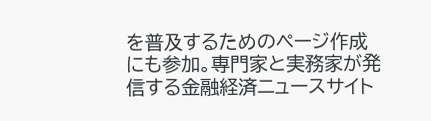を普及するためのページ作成にも参加。専門家と実務家が発信する金融経済ニュースサイト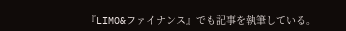『LIMO&ファイナンス』でも記事を執筆している。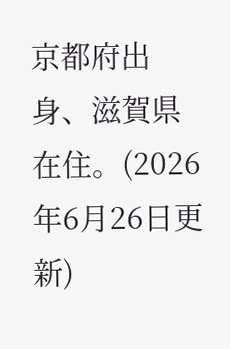京都府出身、滋賀県在住。(2026年6月26日更新)